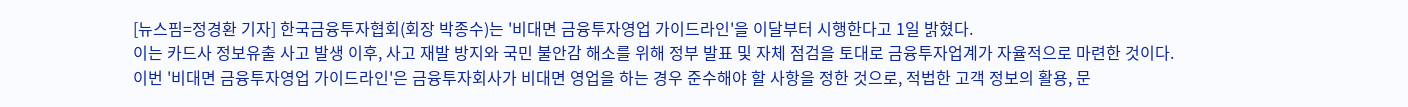[뉴스핌=정경환 기자] 한국금융투자협회(회장 박종수)는 '비대면 금융투자영업 가이드라인'을 이달부터 시행한다고 1일 밝혔다.
이는 카드사 정보유출 사고 발생 이후, 사고 재발 방지와 국민 불안감 해소를 위해 정부 발표 및 자체 점검을 토대로 금융투자업계가 자율적으로 마련한 것이다.
이번 '비대면 금융투자영업 가이드라인'은 금융투자회사가 비대면 영업을 하는 경우 준수해야 할 사항을 정한 것으로, 적법한 고객 정보의 활용, 문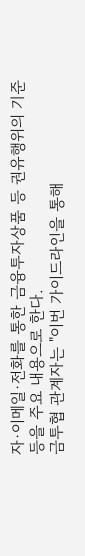자·이메일·전화를 통한 금융투자상품 등 권유행위의 기준 등을 주요 내용으로 한다.
금투협 관계자는 "이번 가이드라인을 통해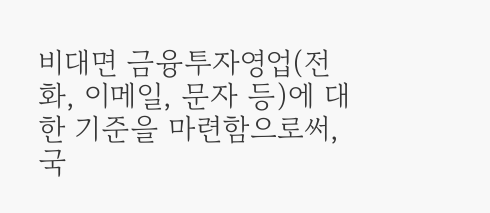비대면 금융투자영업(전화, 이메일, 문자 등)에 대한 기준을 마련함으로써, 국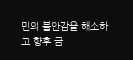민의 불안감을 해소하고 향후 금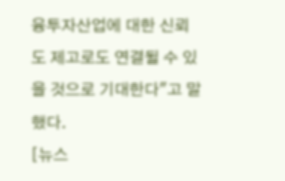융투자산업에 대한 신뢰도 제고로도 연결될 수 있을 것으로 기대한다"고 말했다.
[뉴스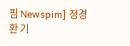핌 Newspim] 정경환 기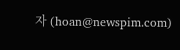자 (hoan@newspim.com)